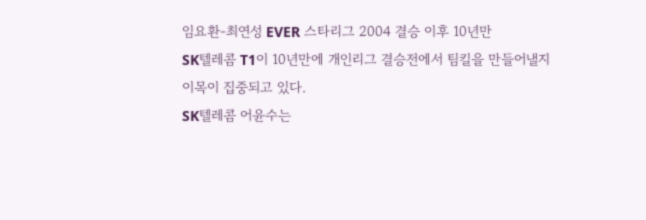임요환-최연성 EVER 스타리그 2004 결승 이후 10년만
SK텔레콤 T1이 10년만에 개인리그 결승전에서 팀킬을 만들어낼지 이목이 집중되고 있다.
SK텔레콤 어윤수는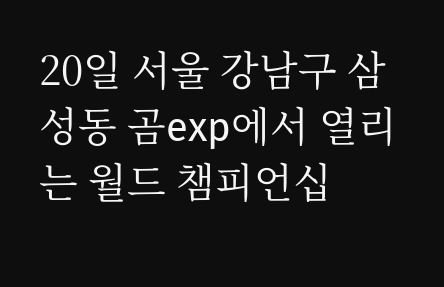20일 서울 강남구 삼성동 곰exp에서 열리는 월드 챔피언십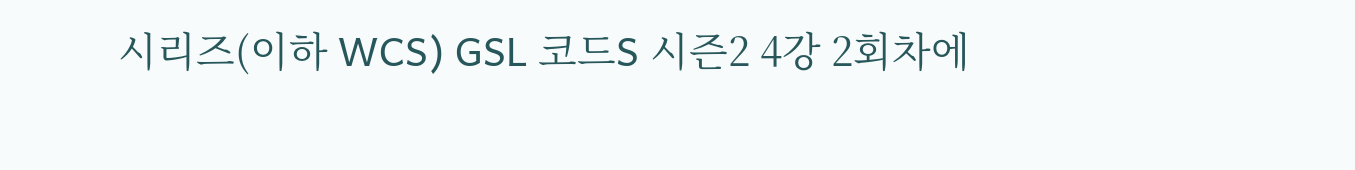시리즈(이하 WCS) GSL 코드S 시즌2 4강 2회차에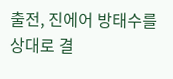출전, 진에어 방태수를 상대로 결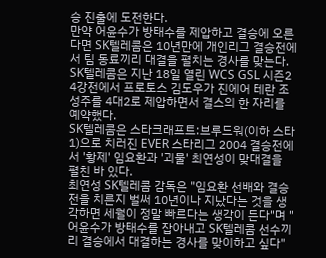승 진출에 도전한다.
만약 어윤수가 방태수를 제압하고 결승에 오른다면 SK텔레콤은 10년만에 개인리그 결승전에서 팀 동료끼리 대결을 펼치는 경사를 맞는다. SK텔레콤은 지난 18일 열린 WCS GSL 시즌2 4강전에서 프로토스 김도우가 진에어 테란 조성주를 4대2로 제압하면서 결스의 한 자리를 예약했다.
SK텔레콤은 스타크래프트:브루드워(이하 스타1)으로 치러진 EVER 스타리그 2004 결승전에서 '황제' 임요환과 '괴물' 최연성이 맞대결을 펼친 바 있다.
최연성 SK텔레콤 감독은 "임요환 선배와 결승전을 치른지 벌써 10년이나 지났다는 것을 생각하면 세월이 정말 빠르다는 생각이 든다"며 "어윤수가 방태수를 잡아내고 SK텔레콤 선수끼리 결승에서 대결하는 경사를 맞이하고 싶다"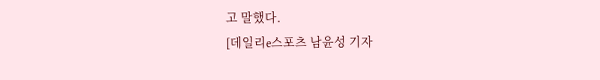고 말했다.
[데일리e스포츠 남윤성 기자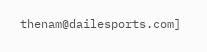thenam@dailesports.com]